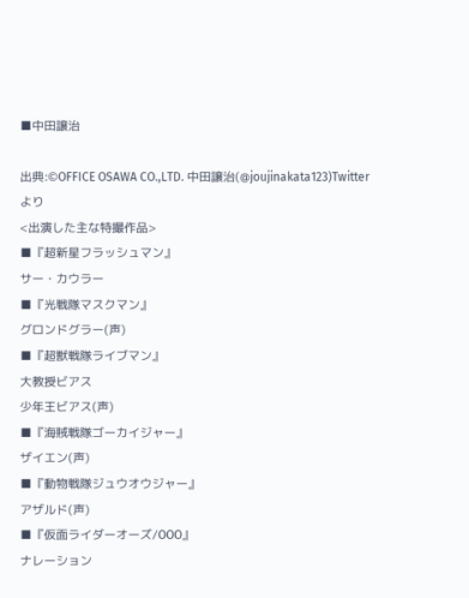■中田譲治

出典:©OFFICE OSAWA CO.,LTD. 中田譲治(@joujinakata123)Twitterより
<出演した主な特撮作品>
■『超新星フラッシュマン』
サー・カウラー
■『光戦隊マスクマン』
グロンドグラー(声)
■『超獣戦隊ライブマン』
大教授ビアス
少年王ビアス(声)
■『海賊戦隊ゴーカイジャー』
ザイエン(声)
■『動物戦隊ジュウオウジャー』
アザルド(声)
■『仮面ライダーオーズ/OOO』
ナレーション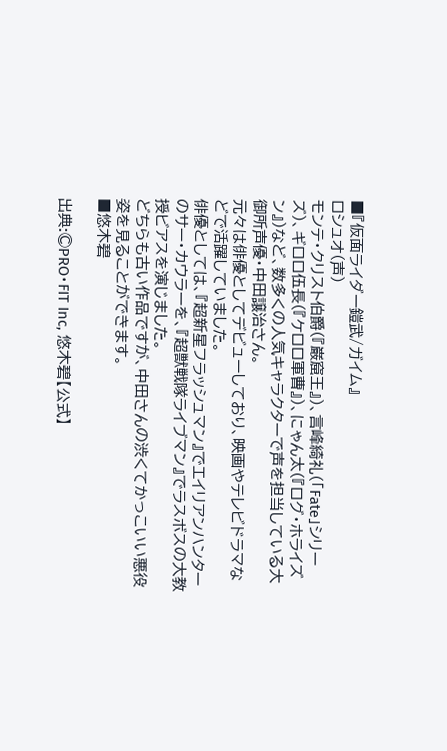■『仮面ライダー鎧武/ガイム』
ロシュオ(声)
モンテ・クリスト伯爵(『巌窟王』)、言峰綺礼(「Fate」シリーズ)、ギロロ伍長(『ケロロ軍曹』)、にゃん太(『ログ・ホライズン』)など、数多くの人気キャラクターで声を担当している大御所声優・中田譲治さん。
元々は俳優としてデビューしており、映画やテレビドラマなどで活躍していました。
俳優としては、『超新星フラッシュマン』でエイリアンハンターのサー・カウラーを、『超獣戦隊ライブマン』でラスボスの大教授ビアスを演じました。
どちらも古い作品ですが、中田さんの渋くてかっこいい悪役姿を見ることができます。
■悠木碧

出典:©PRO・FIT Inc, 悠木碧【公式】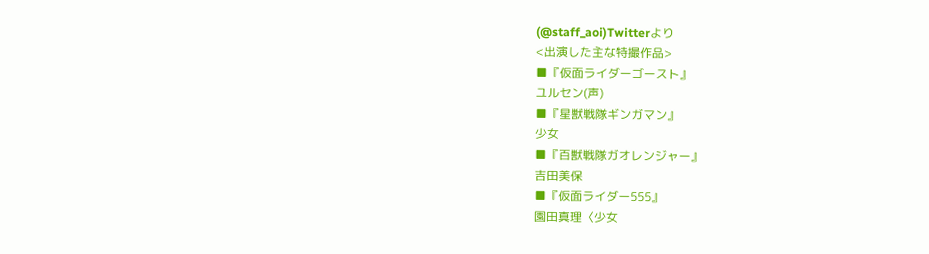(@staff_aoi)Twitterより
<出演した主な特撮作品>
■『仮面ライダーゴースト』
ユルセン(声)
■『星獣戦隊ギンガマン』
少女
■『百獣戦隊ガオレンジャー』
吉田美保
■『仮面ライダー555』
園田真理〈少女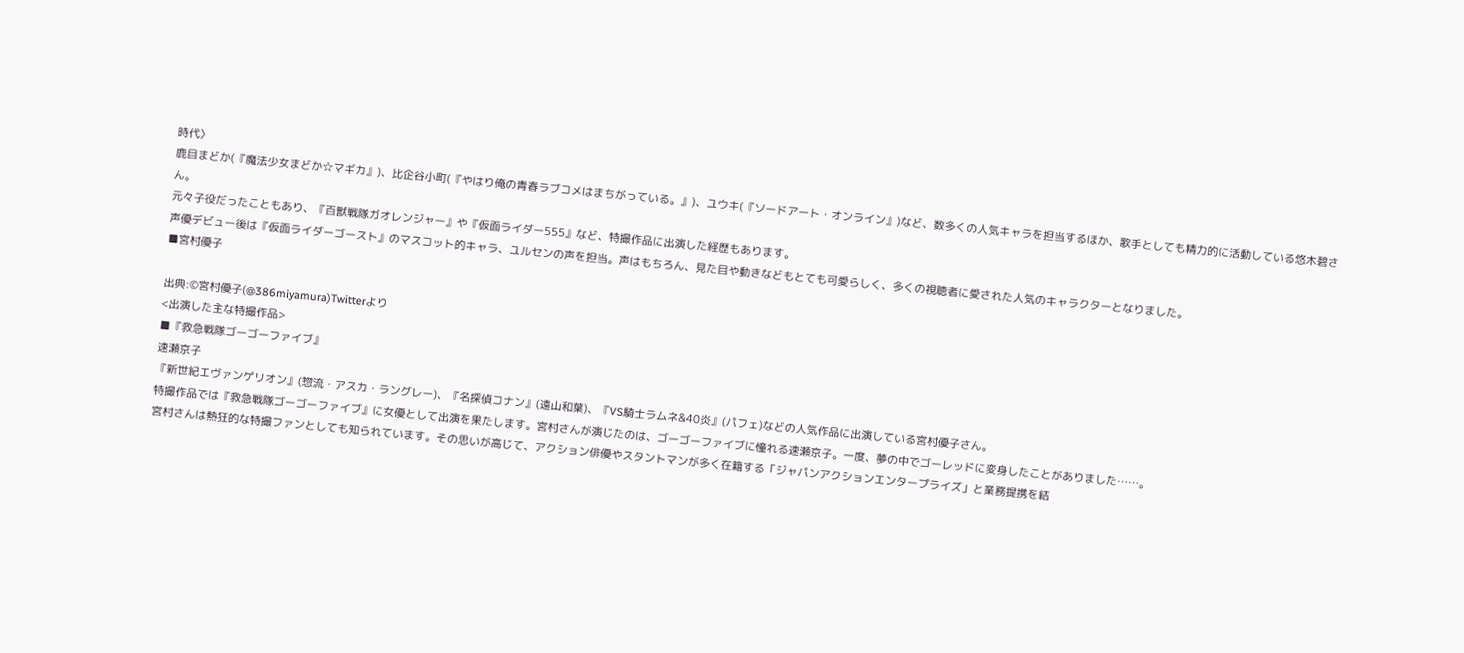時代〉
鹿目まどか(『魔法少女まどか☆マギカ』)、比企谷小町(『やはり俺の青春ラブコメはまちがっている。』)、ユウキ(『ソードアート・オンライン』)など、数多くの人気キャラを担当するほか、歌手としても精力的に活動している悠木碧さん。
元々子役だったこともあり、『百獣戦隊ガオレンジャー』や『仮面ライダー555』など、特撮作品に出演した経歴もあります。
声優デビュー後は『仮面ライダーゴースト』のマスコット的キャラ、ユルセンの声を担当。声はもちろん、見た目や動きなどもとても可愛らしく、多くの視聴者に愛された人気のキャラクターとなりました。
■宮村優子

出典:©宮村優子(@386miyamura)Twitterより
<出演した主な特撮作品>
■『救急戦隊ゴーゴーファイブ』
速瀬京子
『新世紀エヴァンゲリオン』(惣流・アスカ・ラングレー)、『名探偵コナン』(遠山和葉)、『VS騎士ラムネ&40炎』(パフェ)などの人気作品に出演している宮村優子さん。
特撮作品では『救急戦隊ゴーゴーファイブ』に女優として出演を果たします。宮村さんが演じたのは、ゴーゴーファイブに憧れる速瀬京子。一度、夢の中でゴーレッドに変身したことがありました……。
宮村さんは熱狂的な特撮ファンとしても知られています。その思いが高じて、アクション俳優やスタントマンが多く在籍する「ジャパンアクションエンタープライズ」と業務提携を結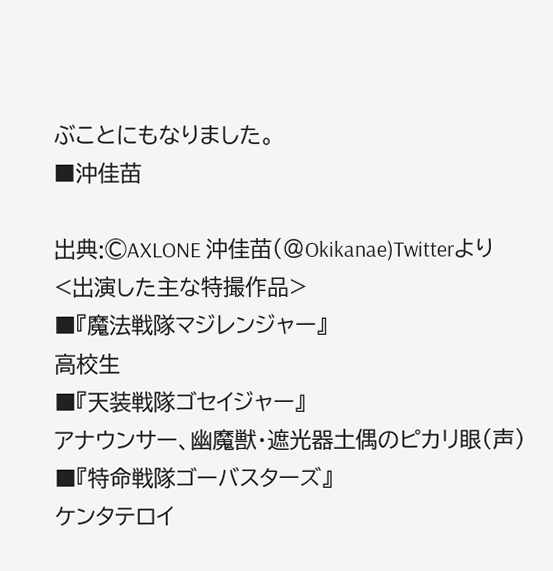ぶことにもなりました。
■沖佳苗

出典:©AXLONE 沖佳苗(@Okikanae)Twitterより
<出演した主な特撮作品>
■『魔法戦隊マジレンジャー』
高校生
■『天装戦隊ゴセイジャー』
アナウンサー、幽魔獣・遮光器土偶のピカリ眼(声)
■『特命戦隊ゴーバスターズ』
ケンタテロイ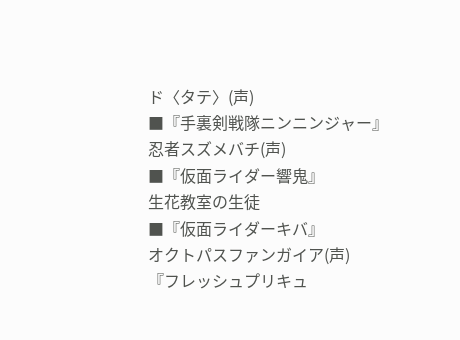ド〈タテ〉(声)
■『手裏剣戦隊ニンニンジャー』
忍者スズメバチ(声)
■『仮面ライダー響鬼』
生花教室の生徒
■『仮面ライダーキバ』
オクトパスファンガイア(声)
『フレッシュプリキュ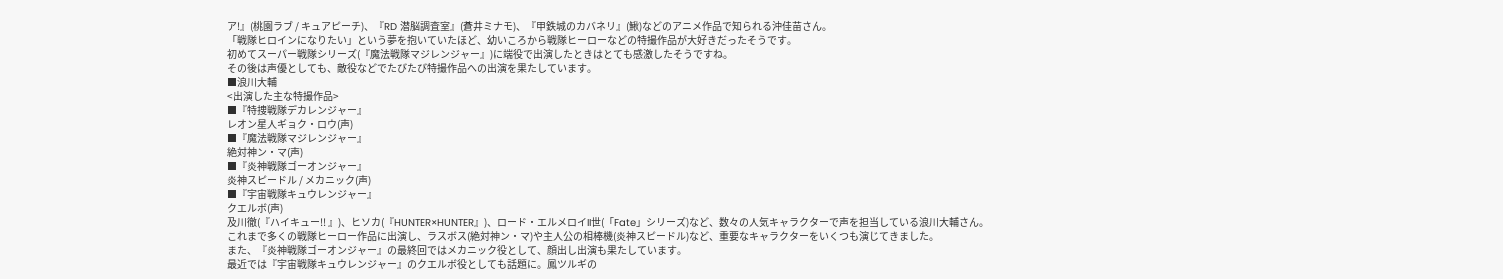ア!』(桃園ラブ / キュアピーチ)、『RD 潜脳調査室』(蒼井ミナモ)、『甲鉄城のカバネリ』(鰍)などのアニメ作品で知られる沖佳苗さん。
「戦隊ヒロインになりたい」という夢を抱いていたほど、幼いころから戦隊ヒーローなどの特撮作品が大好きだったそうです。
初めてスーパー戦隊シリーズ(『魔法戦隊マジレンジャー』)に端役で出演したときはとても感激したそうですね。
その後は声優としても、敵役などでたびたび特撮作品への出演を果たしています。
■浪川大輔
<出演した主な特撮作品>
■『特捜戦隊デカレンジャー』
レオン星人ギョク・ロウ(声)
■『魔法戦隊マジレンジャー』
絶対神ン・マ(声)
■『炎神戦隊ゴーオンジャー』
炎神スピードル / メカニック(声)
■『宇宙戦隊キュウレンジャー』
クエルボ(声)
及川徹(『ハイキュー!! 』)、ヒソカ(『HUNTER×HUNTER』)、ロード・エルメロイII世(「Fate」シリーズ)など、数々の人気キャラクターで声を担当している浪川大輔さん。
これまで多くの戦隊ヒーロー作品に出演し、ラスボス(絶対神ン・マ)や主人公の相棒機(炎神スピードル)など、重要なキャラクターをいくつも演じてきました。
また、『炎神戦隊ゴーオンジャー』の最終回ではメカニック役として、顔出し出演も果たしています。
最近では『宇宙戦隊キュウレンジャー』のクエルボ役としても話題に。鳳ツルギの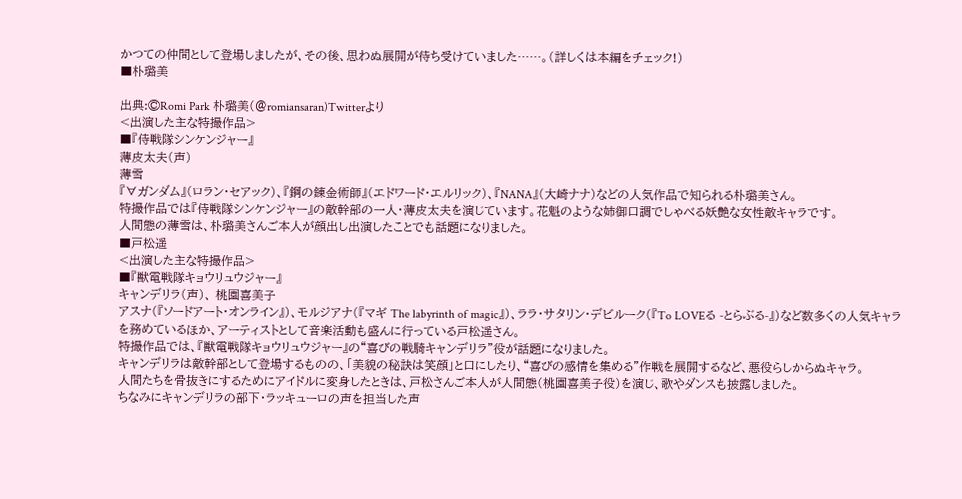かつての仲間として登場しましたが、その後、思わぬ展開が待ち受けていました……。(詳しくは本編をチェック!)
■朴璐美

出典:©Romi Park 朴璐美(@romiansaran)Twitterより
<出演した主な特撮作品>
■『侍戦隊シンケンジャー』
薄皮太夫(声)
薄雪
『∀ガンダム』(ロラン・セアック)、『鋼の錬金術師』(エドワード・エルリック)、『NANA』(大崎ナナ)などの人気作品で知られる朴璐美さん。
特撮作品では『侍戦隊シンケンジャー』の敵幹部の一人・薄皮太夫を演じています。花魁のような姉御口調でしゃべる妖艶な女性敵キャラです。
人間態の薄雪は、朴璐美さんご本人が顔出し出演したことでも話題になりました。
■戸松遥
<出演した主な特撮作品>
■『獣電戦隊キョウリュウジャー』
キャンデリラ(声)、 桃園喜美子
アスナ(『ソードアート・オンライン』)、モルジアナ(『マギ The labyrinth of magic』)、ララ・サタリン・デビルーク(『To LOVEる -とらぶる-』)など数多くの人気キャラを務めているほか、アーティストとして音楽活動も盛んに行っている戸松遥さん。
特撮作品では、『獣電戦隊キョウリュウジャー』の“喜びの戦騎キャンデリラ”役が話題になりました。
キャンデリラは敵幹部として登場するものの、「美貌の秘訣は笑顔」と口にしたり、“喜びの感情を集める”作戦を展開するなど、悪役らしからぬキャラ。
人間たちを骨抜きにするためにアイドルに変身したときは、戸松さんご本人が人間態(桃園喜美子役)を演じ、歌やダンスも披露しました。
ちなみにキャンデリラの部下・ラッキューロの声を担当した声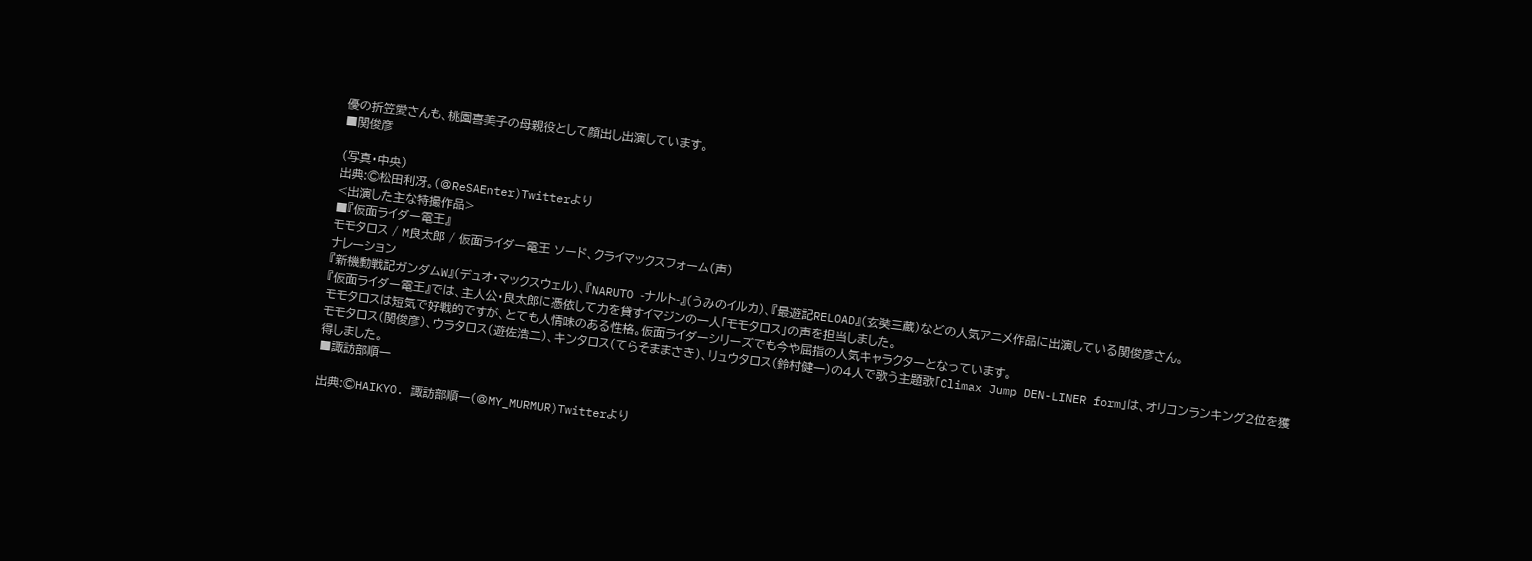優の折笠愛さんも、桃園喜美子の母親役として顔出し出演しています。
■関俊彦

(写真・中央)
出典:©松田利冴。(@ReSAEnter)Twitterより
<出演した主な特撮作品>
■『仮面ライダー電王』
モモタロス / M良太郎 / 仮面ライダー電王 ソード、クライマックスフォーム(声)
ナレーション
『新機動戦記ガンダムW』(デュオ・マックスウェル)、『NARUTO -ナルト-』(うみのイルカ)、『最遊記RELOAD』(玄奘三蔵)などの人気アニメ作品に出演している関俊彦さん。
『仮面ライダー電王』では、主人公・良太郎に憑依して力を貸すイマジンの一人「モモタロス」の声を担当しました。
モモタロスは短気で好戦的ですが、とても人情味のある性格。仮面ライダーシリーズでも今や屈指の人気キャラクターとなっています。
モモタロス(関俊彦)、ウラタロス(遊佐浩二)、キンタロス(てらそままさき)、リュウタロス(鈴村健一)の4人で歌う主題歌「Climax Jump DEN-LINER form」は、オリコンランキング2位を獲得しました。
■諏訪部順一

出典:©HAIKYO. 諏訪部順一(@MY_MURMUR)Twitterより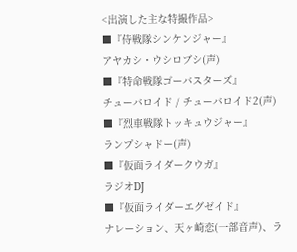<出演した主な特撮作品>
■『侍戦隊シンケンジャー』
アヤカシ・ウシロブシ(声)
■『特命戦隊ゴーバスターズ』
チューバロイド / チューバロイド2(声)
■『烈車戦隊トッキュウジャー』
ランプシャドー(声)
■『仮面ライダークウガ』
ラジオDJ
■『仮面ライダーエグゼイド』
ナレーション、天ヶ崎恋(一部音声)、ラ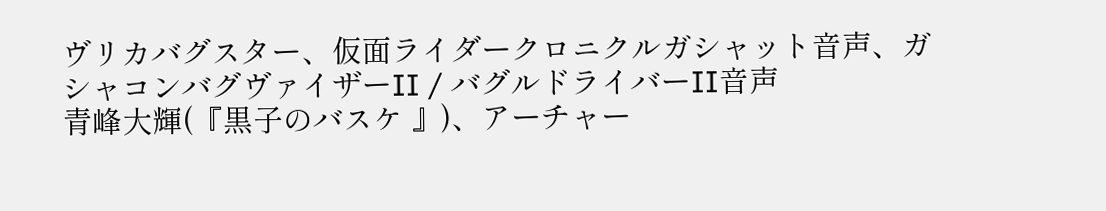ヴリカバグスター、仮面ライダークロニクルガシャット音声、ガシャコンバグヴァイザーII / バグルドライバーII音声
青峰大輝(『黒子のバスケ 』)、アーチャー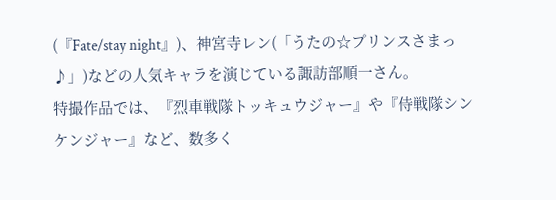(『Fate/stay night』)、神宮寺レン(「うたの☆プリンスさまっ♪」)などの人気キャラを演じている諏訪部順一さん。
特撮作品では、『烈車戦隊トッキュウジャー』や『侍戦隊シンケンジャー』など、数多く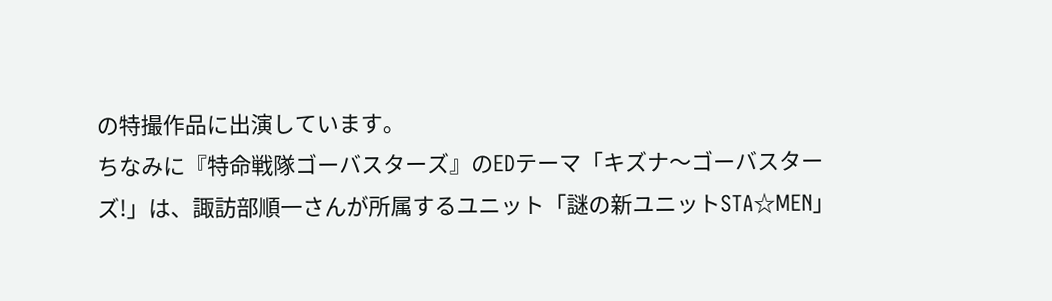の特撮作品に出演しています。
ちなみに『特命戦隊ゴーバスターズ』のEDテーマ「キズナ〜ゴーバスターズ!」は、諏訪部順一さんが所属するユニット「謎の新ユニットSTA☆MEN」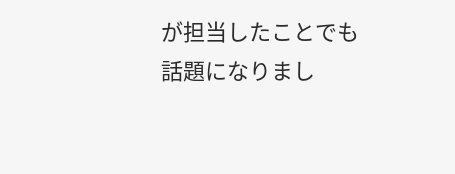が担当したことでも話題になりまし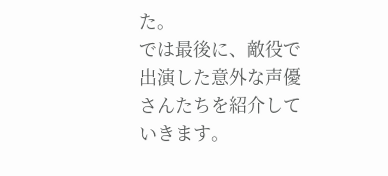た。
では最後に、敵役で出演した意外な声優さんたちを紹介していきます。